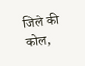जिले की कोल,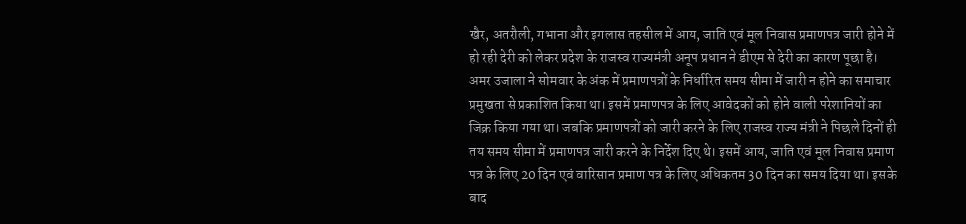खैर, अतरौली, गभाना और इगलास तहसील में आय, जाति एवं मूल निवास प्रमाणपत्र जारी होने में हो रही देरी को लेकर प्रदेश के राजस्व राज्यमंत्री अनूप प्रधान ने डीएम से देरी का कारण पूछा है।
अमर उजाला ने सोमवार के अंक में प्रमाणपत्रों के निर्धारित समय सीमा में जारी न होने का समाचार प्रमुखता से प्रकाशित किया था। इसमें प्रमाणपत्र के लिए आवेदकों को होने वाली परेशानियों का जिक्र किया गया था। जबकि प्रमाणपत्रों को जारी करने के लिए राजस्व राज्य मंत्री ने पिछले दिनों ही तय समय सीमा में प्रमाणपत्र जारी करने के निर्देश दिए थे। इसमें आय, जाति एवं मूल निवास प्रमाण पत्र के लिए 20 दिन एवं वारिसान प्रमाण पत्र के लिए अधिकतम 30 दिन का समय दिया था। इसके बाद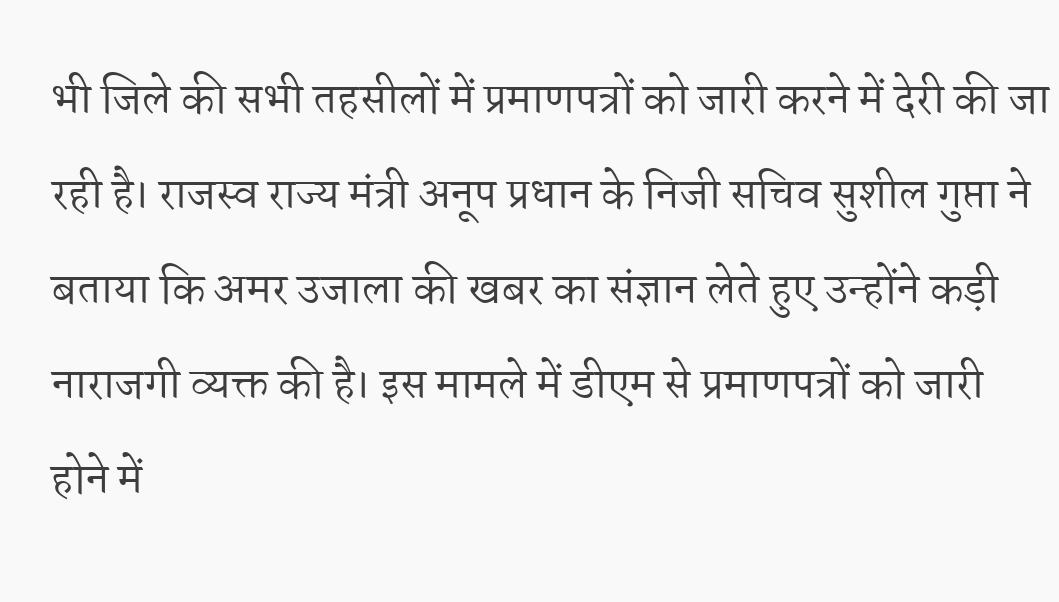भी जिले की सभी तहसीलों में प्रमाणपत्रों को जारी करने में देरी की जा रही है। राजस्व राज्य मंत्री अनूप प्रधान के निजी सचिव सुशील गुप्ता ने बताया कि अमर उजाला की खबर का संज्ञान लेते हुए उन्होंने कड़ी नाराजगी व्यक्त की है। इस मामले में डीएम से प्रमाणपत्रों को जारी होने में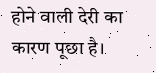होने वाली देरी का कारण पूछा है।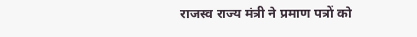राजस्व राज्य मंत्री ने प्रमाण पत्रों को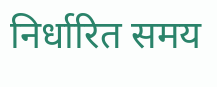निर्धारित समय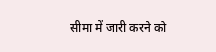सीमा में जारी करने को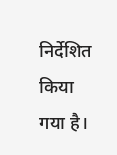निर्देशित किया गया है।